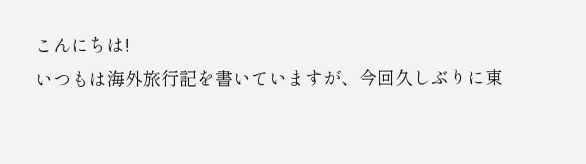こんにちは!
いつもは海外旅行記を書いていますが、今回久しぶりに東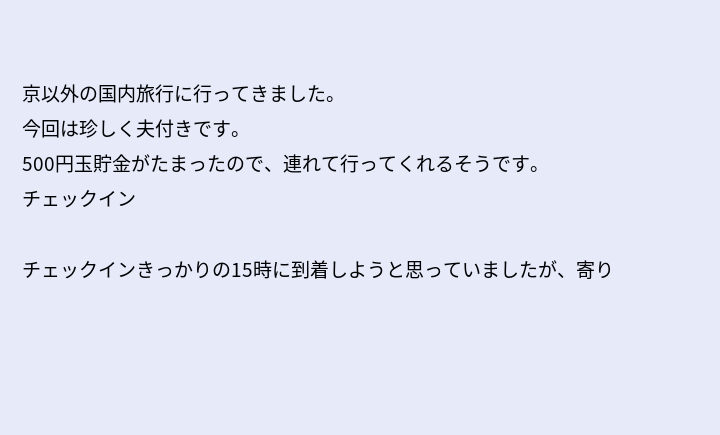京以外の国内旅行に行ってきました。
今回は珍しく夫付きです。
500円玉貯金がたまったので、連れて行ってくれるそうです。
チェックイン

チェックインきっかりの15時に到着しようと思っていましたが、寄り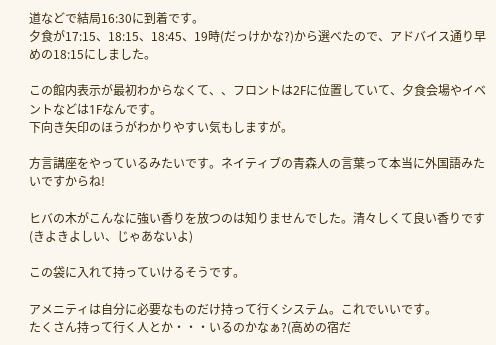道などで結局16:30に到着です。
夕食が17:15、18:15、18:45、19時(だっけかな?)から選べたので、アドバイス通り早めの18:15にしました。

この館内表示が最初わからなくて、、フロントは2Fに位置していて、夕食会場やイベントなどは1Fなんです。
下向き矢印のほうがわかりやすい気もしますが。

方言講座をやっているみたいです。ネイティブの青森人の言葉って本当に外国語みたいですからね!

ヒバの木がこんなに強い香りを放つのは知りませんでした。清々しくて良い香りです(きよきよしい、じゃあないよ)

この袋に入れて持っていけるそうです。

アメニティは自分に必要なものだけ持って行くシステム。これでいいです。
たくさん持って行く人とか・・・いるのかなぁ?(高めの宿だ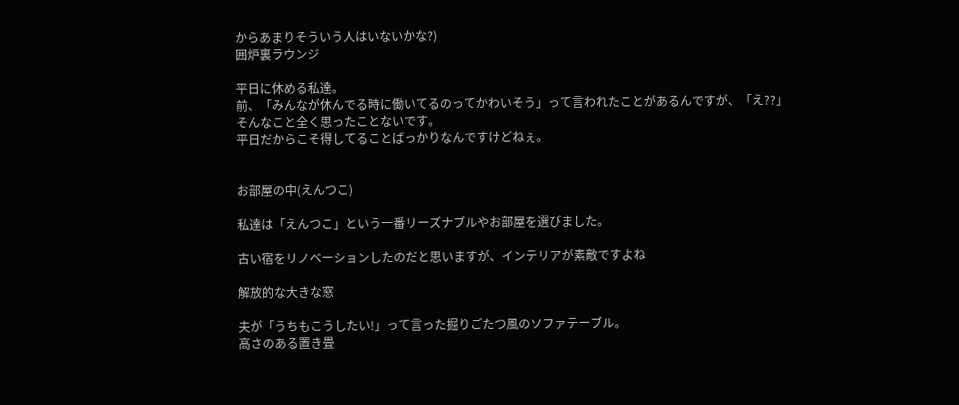からあまりそういう人はいないかな?)
囲炉裏ラウンジ

平日に休める私達。
前、「みんなが休んでる時に働いてるのってかわいそう」って言われたことがあるんですが、「え??」
そんなこと全く思ったことないです。
平日だからこそ得してることばっかりなんですけどねぇ。


お部屋の中(えんつこ)

私達は「えんつこ」という一番リーズナブルやお部屋を選びました。

古い宿をリノベーションしたのだと思いますが、インテリアが素敵ですよね

解放的な大きな窓

夫が「うちもこうしたい!」って言った掘りごたつ風のソファテーブル。
高さのある置き畳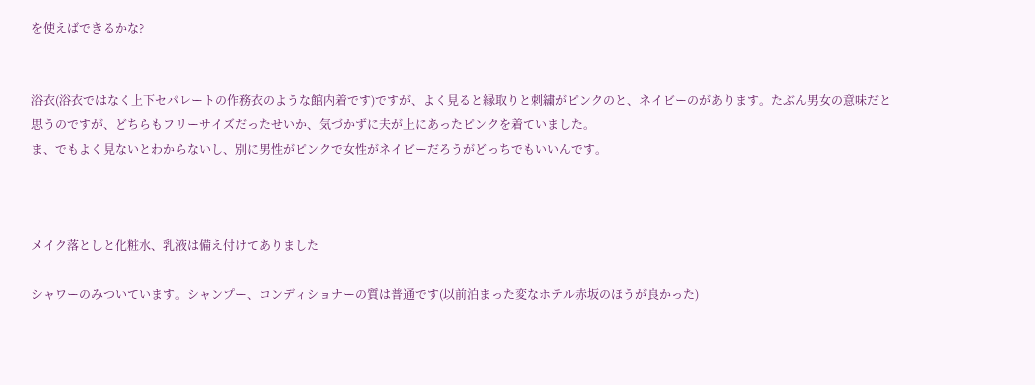を使えばできるかな?


浴衣(浴衣ではなく上下セパレートの作務衣のような館内着です)ですが、よく見ると縁取りと刺繍がピンクのと、ネイビーのがあります。たぶん男女の意味だと思うのですが、どちらもフリーサイズだったせいか、気づかずに夫が上にあったピンクを着ていました。
ま、でもよく見ないとわからないし、別に男性がピンクで女性がネイビーだろうがどっちでもいいんです。



メイク落としと化粧水、乳液は備え付けてありました

シャワーのみついています。シャンプー、コンディショナーの質は普通です(以前泊まった変なホテル赤坂のほうが良かった)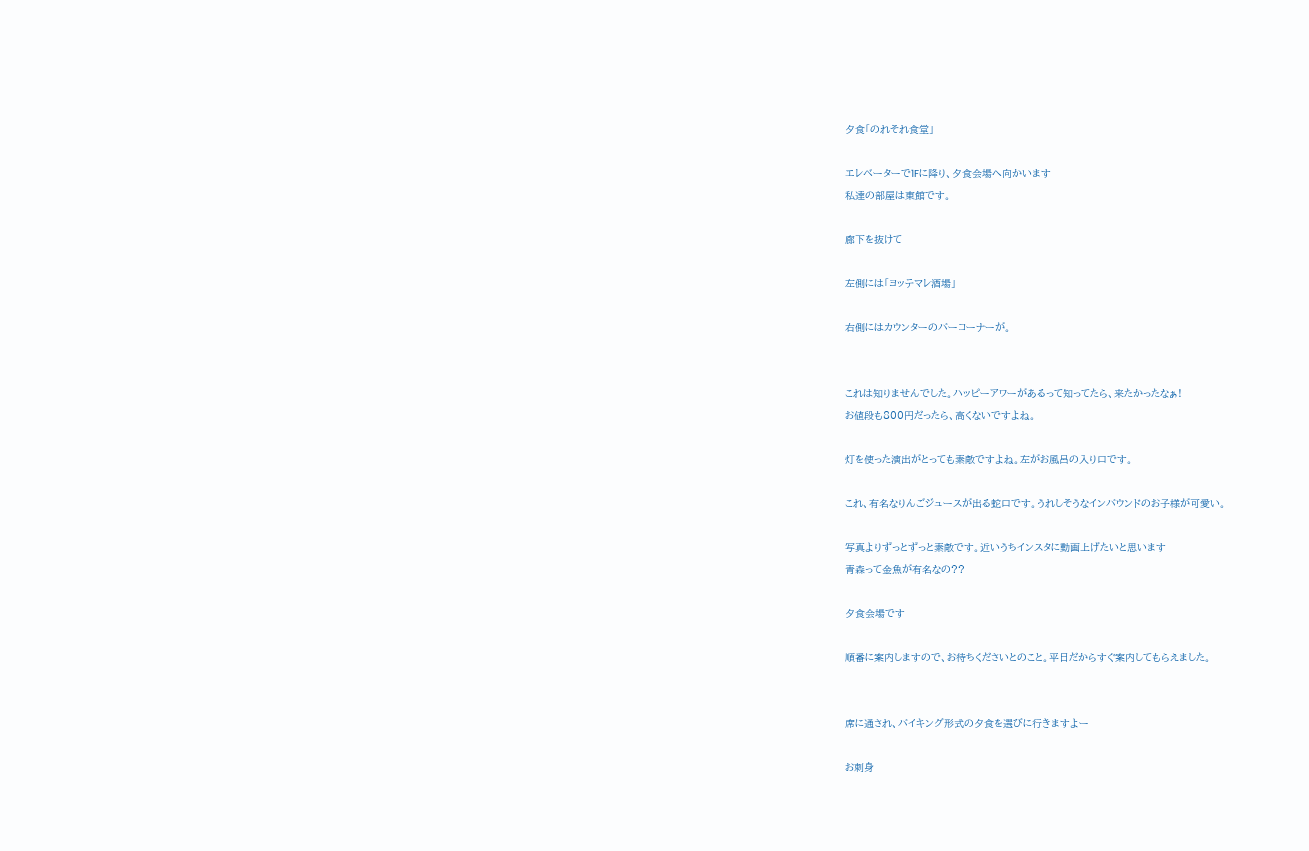夕食「のれそれ食堂」

エレベーターで1Fに降り、夕食会場へ向かいます
私達の部屋は東館です。

廊下を抜けて

左側には「ヨッテマレ酒場」

右側にはカウンターのバーコーナーが。


これは知りませんでした。ハッピーアワーがあるって知ってたら、来たかったなぁ!
お値段も800円だったら、高くないですよね。

灯を使った演出がとっても素敵ですよね。左がお風呂の入り口です。

これ、有名なりんごジュースが出る蛇口です。うれしそうなインバウンドのお子様が可愛い。

写真よりずっとずっと素敵です。近いうちインスタに動画上げたいと思います
青森って金魚が有名なの??

夕食会場です

順番に案内しますので、お待ちくださいとのこと。平日だからすぐ案内してもらえました。


席に通され、バイキング形式の夕食を選びに行きますよー

お刺身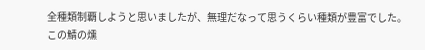全種類制覇しようと思いましたが、無理だなって思うくらい種類が豊富でした。
この鯖の燻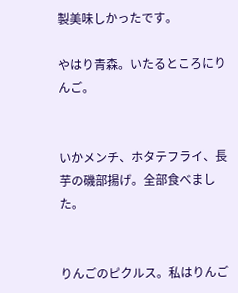製美味しかったです。

やはり青森。いたるところにりんご。


いかメンチ、ホタテフライ、長芋の磯部揚げ。全部食べました。


りんごのピクルス。私はりんご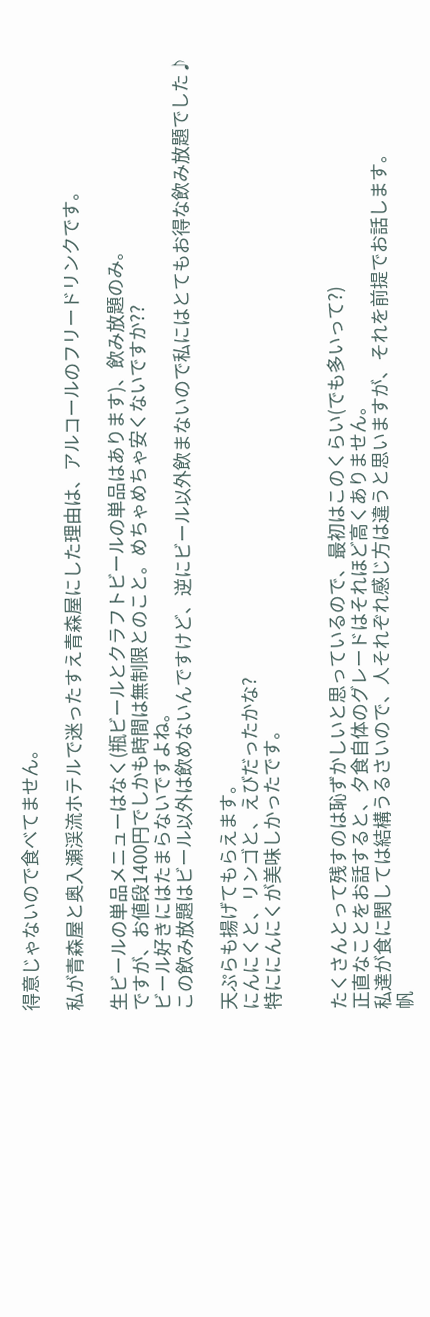得意じゃないので食べてません。

私が青森屋と奥入瀬渓流ホテルで迷ったすえ青森屋にした理由は、アルコールのフリードリンクです。

生ビールの単品メニューはなく(瓶ビールとクラフトビールの単品はあります)、飲み放題のみ。
ですが、お値段1400円でしかも時間は無制限とのこと。めちゃめちゃ安くないですか??
ビール好きにはたまらないですよね。
この飲み放題はビール以外は飲めないんですけど、逆にビール以外飲まないので私にはとてもお得な飲み放題でした♪

天ぷらも揚げてもらえます。
にんにくと、リンゴと、えびだったかな?
特ににんにくが美味しかったです。


たくさんとって残すのは恥ずかしいと思っているので、最初はこのくらい(でも多いって?)
正直なことをお話すると、夕食自体のグレードはそれほど高くありません。
私達が食に関しては結構うるさいので、人それぞれ感じ方は違うと思いますが、それを前提でお話します。
帆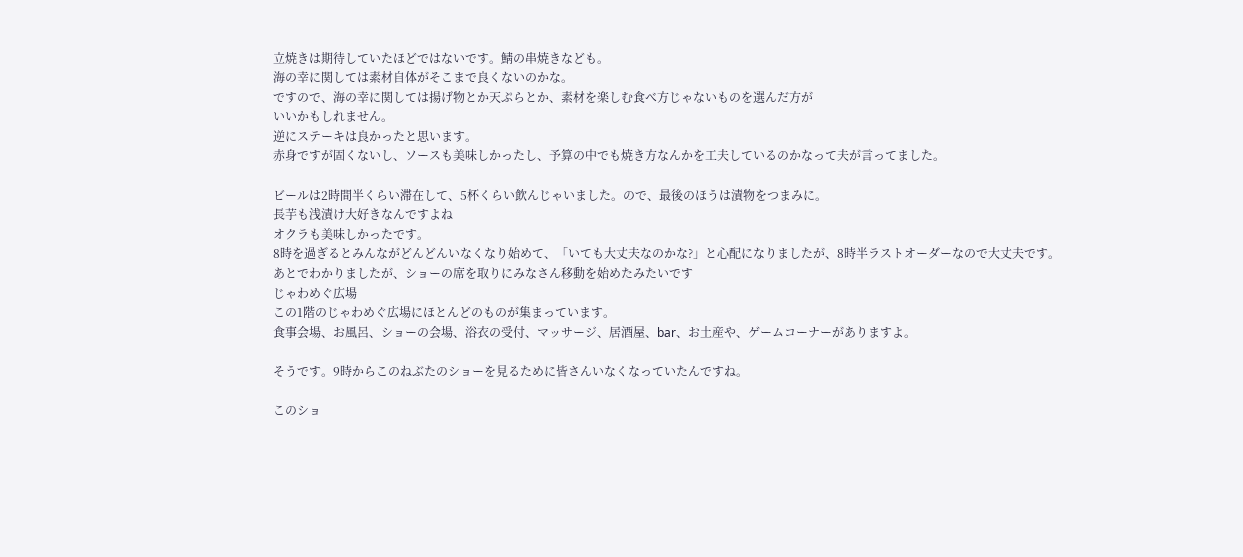立焼きは期待していたほどではないです。鯖の串焼きなども。
海の幸に関しては素材自体がそこまで良くないのかな。
ですので、海の幸に関しては揚げ物とか天ぷらとか、素材を楽しむ食べ方じゃないものを選んだ方が
いいかもしれません。
逆にステーキは良かったと思います。
赤身ですが固くないし、ソースも美味しかったし、予算の中でも焼き方なんかを工夫しているのかなって夫が言ってました。

ビールは2時間半くらい滞在して、5杯くらい飲んじゃいました。ので、最後のほうは漬物をつまみに。
長芋も浅漬け大好きなんですよね
オクラも美味しかったです。
8時を過ぎるとみんながどんどんいなくなり始めて、「いても大丈夫なのかな?」と心配になりましたが、8時半ラストオーダーなので大丈夫です。
あとでわかりましたが、ショーの席を取りにみなさん移動を始めたみたいです
じゃわめぐ広場
この1階のじゃわめぐ広場にほとんどのものが集まっています。
食事会場、お風呂、ショーの会場、浴衣の受付、マッサージ、居酒屋、bar、お土産や、ゲームコーナーがありますよ。

そうです。9時からこのねぶたのショーを見るために皆さんいなくなっていたんですね。

このショ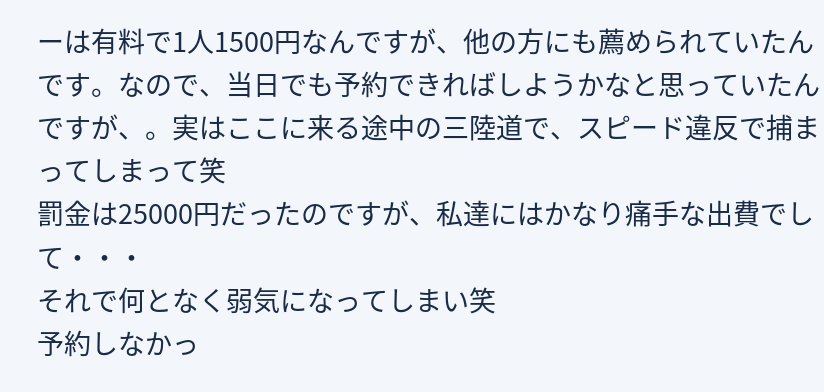ーは有料で1人1500円なんですが、他の方にも薦められていたんです。なので、当日でも予約できればしようかなと思っていたんですが、。実はここに来る途中の三陸道で、スピード違反で捕まってしまって笑
罰金は25000円だったのですが、私達にはかなり痛手な出費でして・・・
それで何となく弱気になってしまい笑
予約しなかっ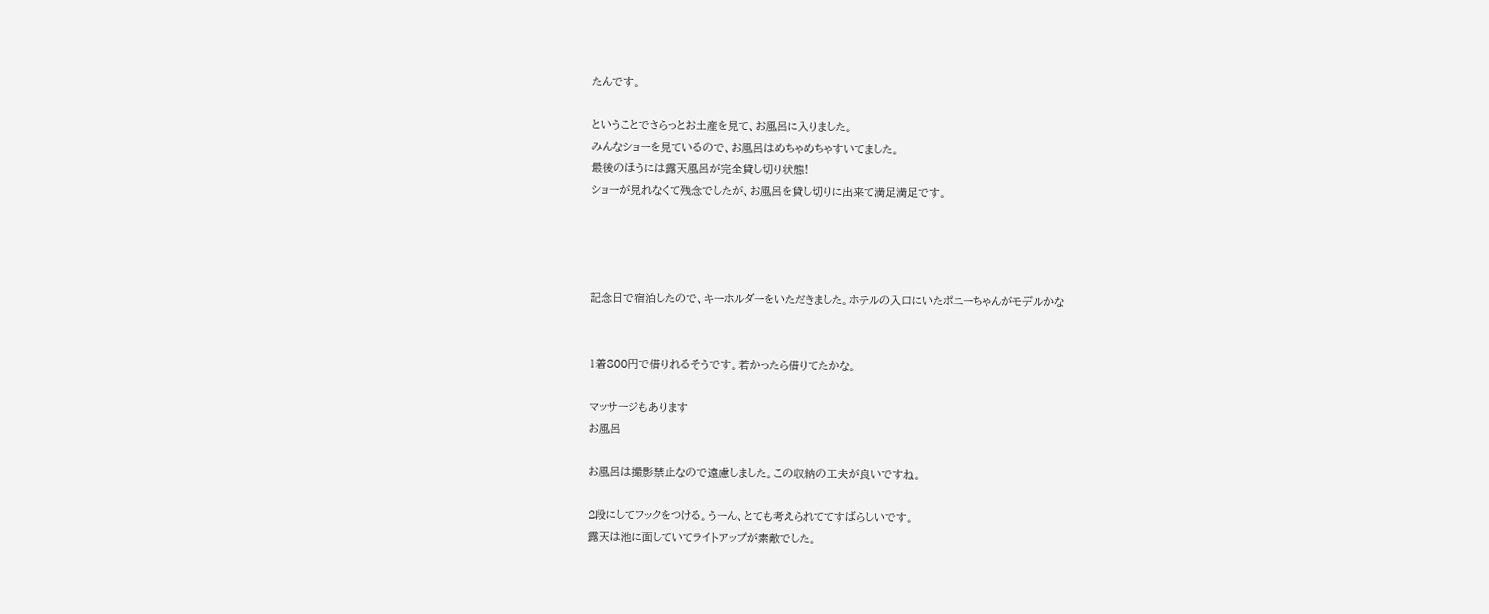たんです。

ということでさらっとお土産を見て、お風呂に入りました。
みんなショーを見ているので、お風呂はめちゃめちゃすいてました。
最後のほうには露天風呂が完全貸し切り状態!
ショーが見れなくて残念でしたが、お風呂を貸し切りに出来て満足満足です。




記念日で宿泊したので、キーホルダーをいただきました。ホテルの入口にいたポニーちゃんがモデルかな


1着800円で借りれるそうです。若かったら借りてたかな。

マッサージもあります
お風呂

お風呂は撮影禁止なので遠慮しました。この収納の工夫が良いですね。

2段にしてフックをつける。うーん、とても考えられててすばらしいです。
露天は池に面していてライトアップが素敵でした。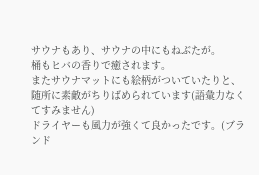サウナもあり、サウナの中にもねぶたが。
桶もヒバの香りで癒されます。
またサウナマットにも絵柄がついていたりと、随所に素敵がちりばめられています(語彙力なくてすみません)
ドライヤーも風力が強くて良かったです。(ブランド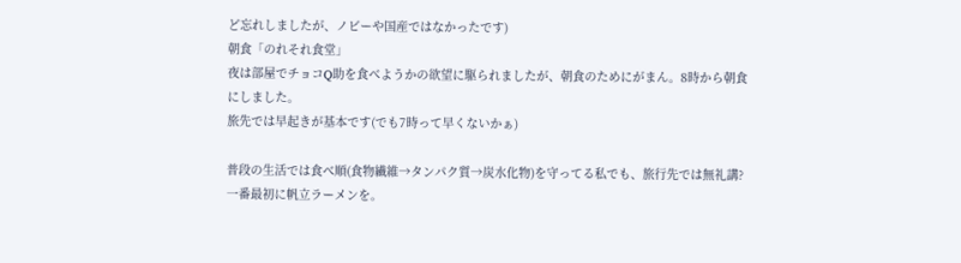ど忘れしましたが、ノビーや国産ではなかったです)
朝食「のれそれ食堂」
夜は部屋でチョコQ助を食べようかの欲望に駆られましたが、朝食のためにがまん。8時から朝食にしました。
旅先では早起きが基本です(でも7時って早くないかぁ)

普段の生活では食べ順(食物繊維→タンパク質→炭水化物)を守ってる私でも、旅行先では無礼講?
一番最初に帆立ラーメンを。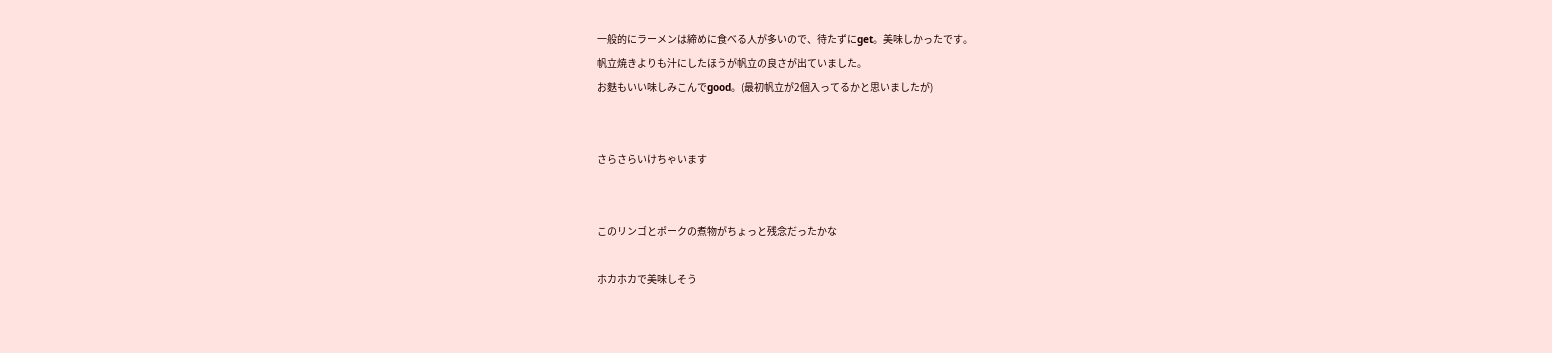一般的にラーメンは締めに食べる人が多いので、待たずにget。美味しかったです。
帆立焼きよりも汁にしたほうが帆立の良さが出ていました。
お麩もいい味しみこんでgood。(最初帆立が2個入ってるかと思いましたが)


さらさらいけちゃいます


このリンゴとポークの煮物がちょっと残念だったかな

ホカホカで美味しそう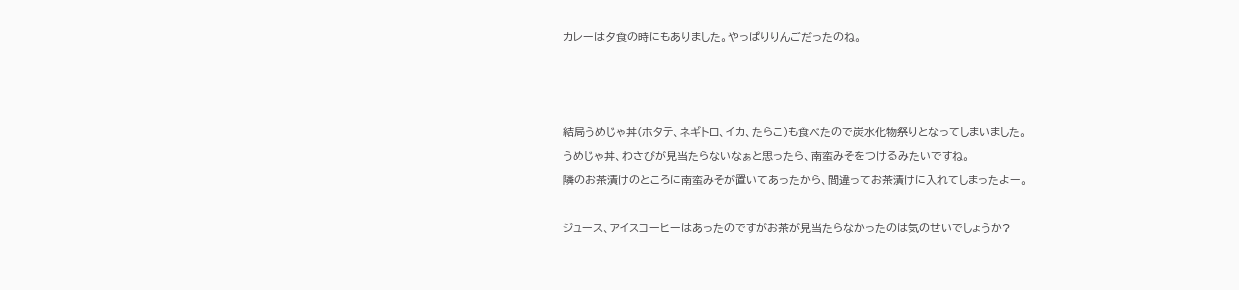カレーは夕食の時にもありました。やっぱりりんごだったのね。



結局うめじゃ丼(ホタテ、ネギトロ、イカ、たらこ)も食べたので炭水化物祭りとなってしまいました。
うめじゃ丼、わさびが見当たらないなぁと思ったら、南蛮みそをつけるみたいですね。
隣のお茶漬けのところに南蛮みそが置いてあったから、間違ってお茶漬けに入れてしまったよー。

ジュース、アイスコーヒーはあったのですがお茶が見当たらなかったのは気のせいでしょうか?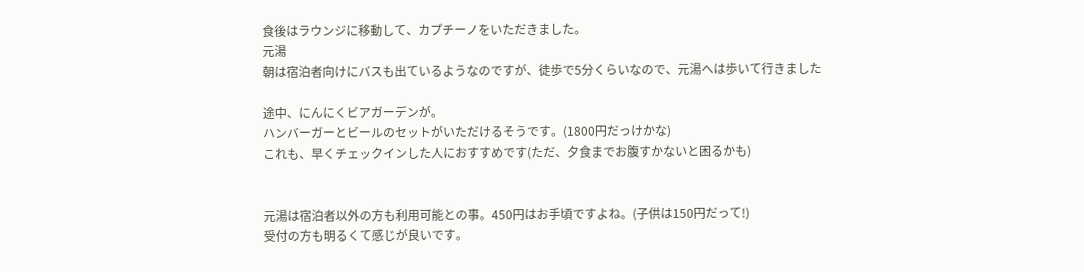食後はラウンジに移動して、カプチーノをいただきました。
元湯
朝は宿泊者向けにバスも出ているようなのですが、徒歩で5分くらいなので、元湯へは歩いて行きました

途中、にんにくビアガーデンが。
ハンバーガーとビールのセットがいただけるそうです。(1800円だっけかな)
これも、早くチェックインした人におすすめです(ただ、夕食までお腹すかないと困るかも)


元湯は宿泊者以外の方も利用可能との事。450円はお手頃ですよね。(子供は150円だって!)
受付の方も明るくて感じが良いです。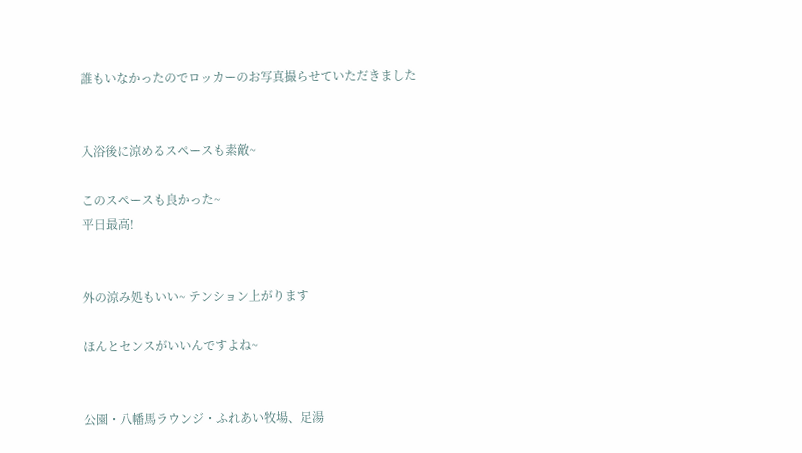誰もいなかったのでロッカーのお写真撮らせていただきました


入浴後に涼めるスペースも素敵~

このスペースも良かった~
平日最高!


外の涼み処もいい~ テンション上がります

ほんとセンスがいいんですよね~


公園・八幡馬ラウンジ・ふれあい牧場、足湯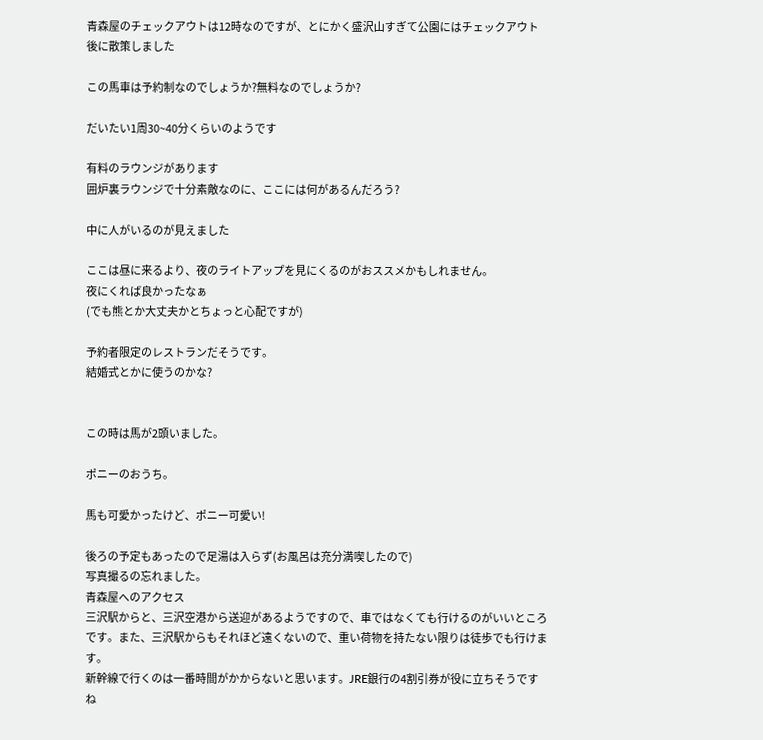青森屋のチェックアウトは12時なのですが、とにかく盛沢山すぎて公園にはチェックアウト後に散策しました

この馬車は予約制なのでしょうか?無料なのでしょうか?

だいたい1周30~40分くらいのようです

有料のラウンジがあります
囲炉裏ラウンジで十分素敵なのに、ここには何があるんだろう?

中に人がいるのが見えました

ここは昼に来るより、夜のライトアップを見にくるのがおススメかもしれません。
夜にくれば良かったなぁ
(でも熊とか大丈夫かとちょっと心配ですが)

予約者限定のレストランだそうです。
結婚式とかに使うのかな?


この時は馬が2頭いました。

ポニーのおうち。

馬も可愛かったけど、ポニー可愛い!

後ろの予定もあったので足湯は入らず(お風呂は充分満喫したので)
写真撮るの忘れました。
青森屋へのアクセス
三沢駅からと、三沢空港から送迎があるようですので、車ではなくても行けるのがいいところです。また、三沢駅からもそれほど遠くないので、重い荷物を持たない限りは徒歩でも行けます。
新幹線で行くのは一番時間がかからないと思います。JRE銀行の4割引券が役に立ちそうですね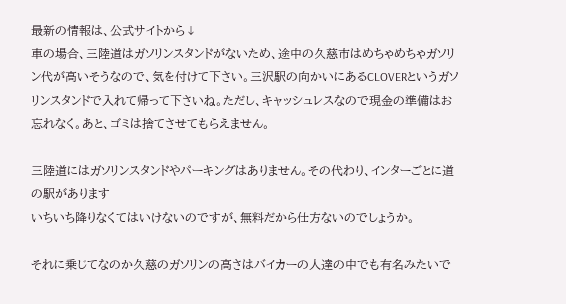最新の情報は、公式サイトから↓
車の場合、三陸道はガソリンスタンドがないため、途中の久慈市はめちゃめちゃガソリン代が高いそうなので、気を付けて下さい。三沢駅の向かいにあるCLOVERというガソリンスタンドで入れて帰って下さいね。ただし、キャッシュレスなので現金の準備はお忘れなく。あと、ゴミは捨てさせてもらえません。

三陸道にはガソリンスタンドやパーキングはありません。その代わり、インターごとに道の駅があります
いちいち降りなくてはいけないのですが、無料だから仕方ないのでしょうか。

それに乗じてなのか久慈のガソリンの高さはバイカーの人達の中でも有名みたいで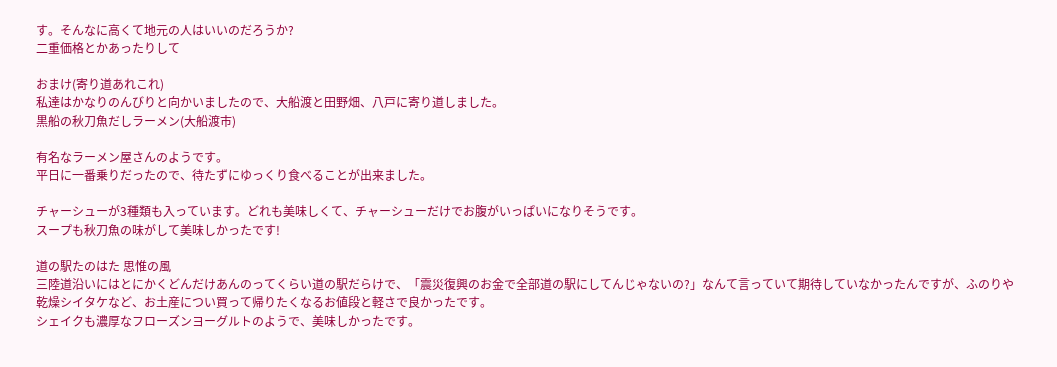す。そんなに高くて地元の人はいいのだろうか?
二重価格とかあったりして

おまけ(寄り道あれこれ)
私達はかなりのんびりと向かいましたので、大船渡と田野畑、八戸に寄り道しました。
黒船の秋刀魚だしラーメン(大船渡市)

有名なラーメン屋さんのようです。
平日に一番乗りだったので、待たずにゆっくり食べることが出来ました。

チャーシューが3種類も入っています。どれも美味しくて、チャーシューだけでお腹がいっぱいになりそうです。
スープも秋刀魚の味がして美味しかったです!

道の駅たのはた 思惟の風
三陸道沿いにはとにかくどんだけあんのってくらい道の駅だらけで、「震災復興のお金で全部道の駅にしてんじゃないの?」なんて言っていて期待していなかったんですが、ふのりや乾燥シイタケなど、お土産につい買って帰りたくなるお値段と軽さで良かったです。
シェイクも濃厚なフローズンヨーグルトのようで、美味しかったです。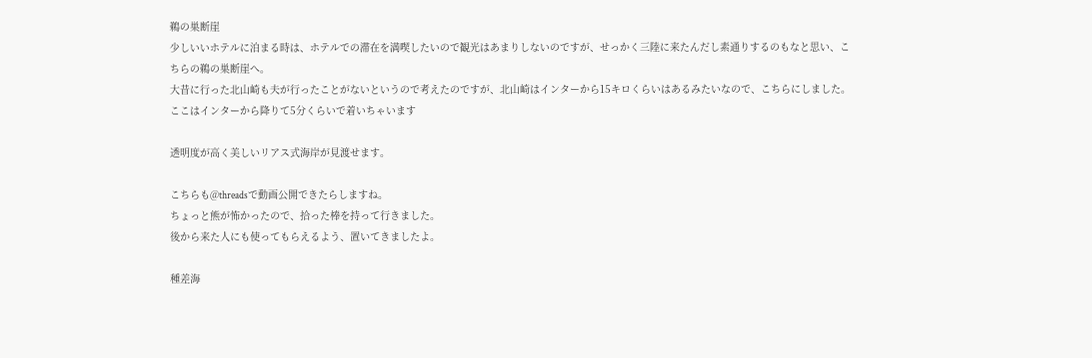鵜の巣断崖
少しいいホテルに泊まる時は、ホテルでの滞在を満喫したいので観光はあまりしないのですが、せっかく三陸に来たんだし素通りするのもなと思い、こちらの鵜の巣断崖へ。
大昔に行った北山崎も夫が行ったことがないというので考えたのですが、北山崎はインターから15キロくらいはあるみたいなので、こちらにしました。
ここはインターから降りて5分くらいで着いちゃいます

透明度が高く美しいリアス式海岸が見渡せます。

こちらも@threadsで動画公開できたらしますね。
ちょっと熊が怖かったので、拾った棒を持って行きました。
後から来た人にも使ってもらえるよう、置いてきましたよ。

種差海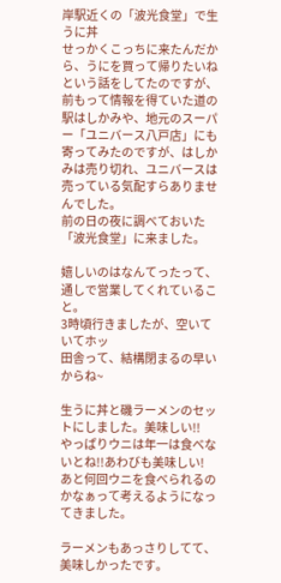岸駅近くの「波光食堂」で生うに丼
せっかくこっちに来たんだから、うにを買って帰りたいねという話をしてたのですが、前もって情報を得ていた道の駅はしかみや、地元のスーパー「ユニバース八戸店」にも寄ってみたのですが、はしかみは売り切れ、ユニバースは売っている気配すらありませんでした。
前の日の夜に調べておいた「波光食堂」に来ました。

嬉しいのはなんてったって、通しで営業してくれていること。
3時頃行きましたが、空いていてホッ
田舎って、結構閉まるの早いからね~

生うに丼と磯ラーメンのセットにしました。美味しい!!
やっぱりウニは年一は食べないとね!!あわびも美味しい!
あと何回ウニを食べられるのかなぁって考えるようになってきました。

ラーメンもあっさりしてて、美味しかったです。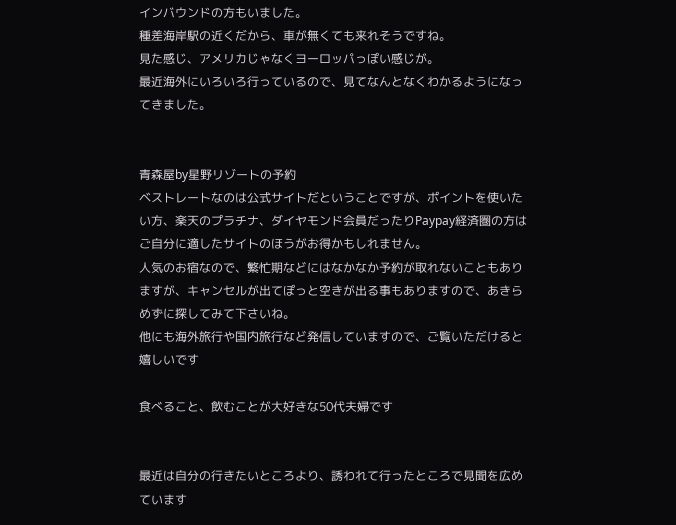インバウンドの方もいました。
種差海岸駅の近くだから、車が無くても来れそうですね。
見た感じ、アメリカじゃなくヨーロッパっぽい感じが。
最近海外にいろいろ行っているので、見てなんとなくわかるようになってきました。


青森屋by星野リゾートの予約
ベストレートなのは公式サイトだということですが、ポイントを使いたい方、楽天のプラチナ、ダイヤモンド会員だったりPaypay経済圏の方はご自分に適したサイトのほうがお得かもしれません。
人気のお宿なので、繁忙期などにはなかなか予約が取れないこともありますが、キャンセルが出てぽっと空きが出る事もありますので、あきらめずに探してみて下さいね。
他にも海外旅行や国内旅行など発信していますので、ご覧いただけると嬉しいです

食べること、飲むことが大好きな50代夫婦です


最近は自分の行きたいところより、誘われて行ったところで見聞を広めています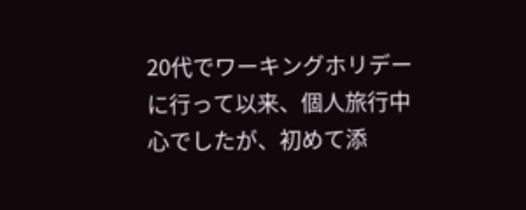20代でワーキングホリデーに行って以来、個人旅行中心でしたが、初めて添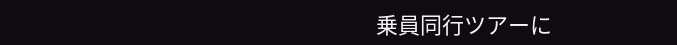乗員同行ツアーに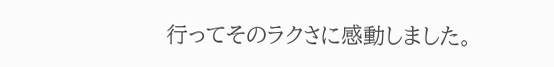行ってそのラクさに感動しました。